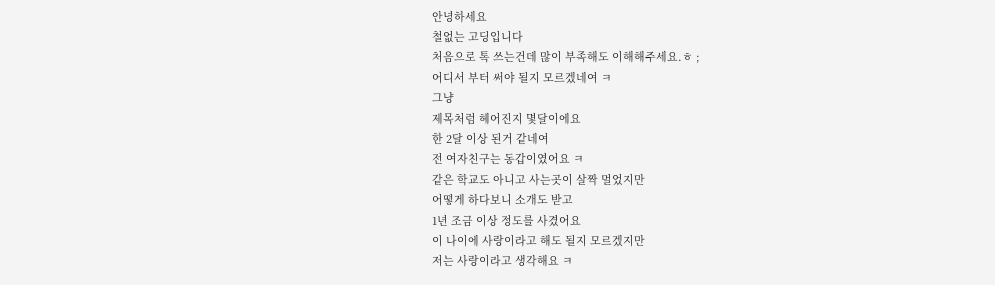안녕하세요
철없는 고딩입니다
처음으로 톡 쓰는건데 많이 부족해도 이해해주세요.ㅎ ;
어디서 부터 써야 될지 모르겠네여 ㅋ
그냥
제목처럼 헤어진지 몇달이에요
한 2달 이상 된거 같네여
전 여자친구는 동갑이였어요 ㅋ
같은 학교도 아니고 사는곳이 살짝 멀었지만
어떻게 하다보니 소개도 받고
1년 조금 이상 정도를 사겼어요
이 나이에 사랑이라고 해도 될지 모르겠지만
저는 사랑이라고 생각해요 ㅋ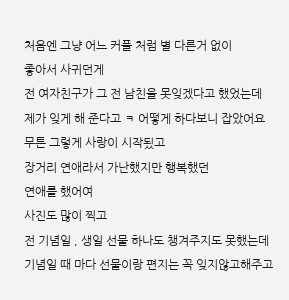처음엔 그냥 어느 커플 처럼 별 다른거 없이
좋아서 사귀던게
전 여자친구가 그 전 남친을 못잊겠다고 했었는데
제가 잊게 해 준다고 ㅋ 어떻게 하다보니 잡았어요
무튼 그렇게 사랑이 시작됬고
장거리 연애라서 가난했지만 행복했던
연애를 했어여
사진도 많이 찍고
전 기념일 , 생일 선물 하나도 챙겨주지도 못했는데
기념일 때 마다 선물이랑 편지는 꼭 잊지않고해주고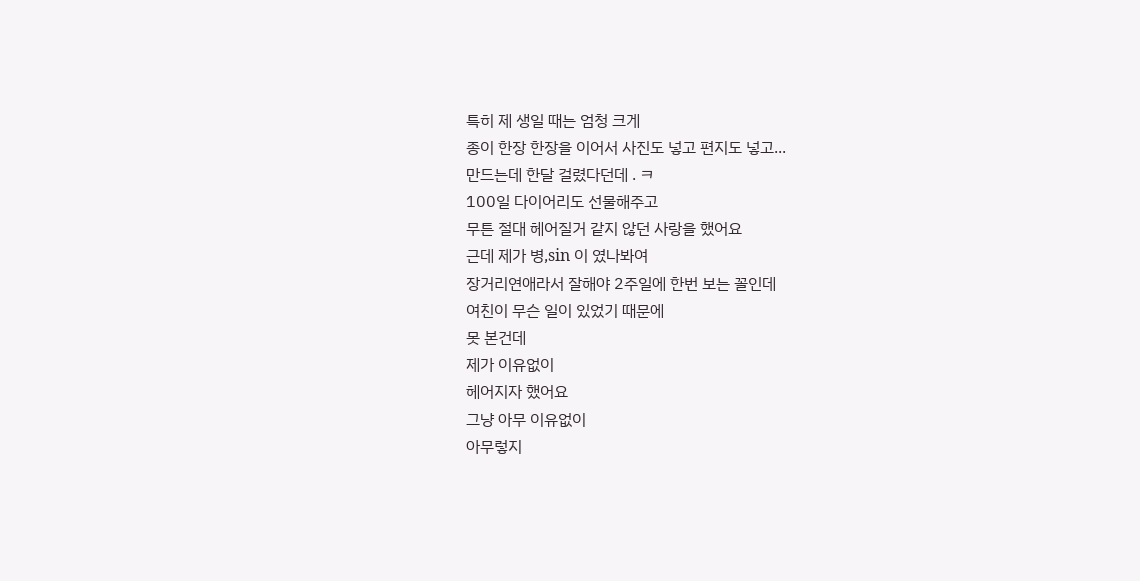특히 제 생일 때는 엄청 크게
종이 한장 한장을 이어서 사진도 넣고 편지도 넣고...
만드는데 한달 걸렸다던데 . ㅋ
100일 다이어리도 선물해주고
무튼 절대 헤어질거 같지 않던 사랑을 했어요
근데 제가 병,sin 이 였나봐여
장거리연애라서 잘해야 2주일에 한번 보는 꼴인데
여친이 무슨 일이 있었기 때문에
못 본건데
제가 이유없이
헤어지자 했어요
그냥 아무 이유없이
아무렇지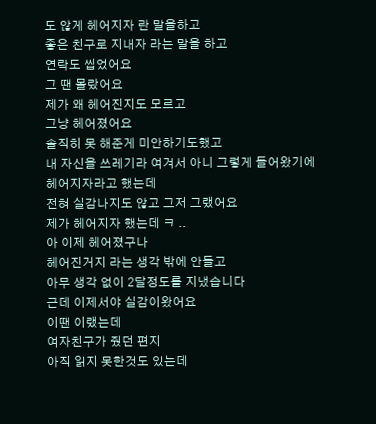도 않게 헤어지자 란 말을하고
좋은 친구로 지내자 라는 말을 하고
연락도 씹었어요
그 땐 몰랐어요
제가 왜 헤어진지도 모르고
그냥 헤어졌어요
솔직히 못 해준게 미안하기도했고
내 자신을 쓰레기라 여겨서 아니 그렇게 들어왔기에
헤어지자라고 했는데
전혀 실감나지도 않고 그저 그랬어요
제가 헤어지자 했는데 ㅋ ..
아 이제 헤어졌구나
헤어진거지 라는 생각 밖에 안들고
아무 생각 없이 2달정도를 지냈습니다
근데 이제서야 실감이왔어요
이땐 이랬는데
여자친구가 줬던 편지
아직 읽지 못한것도 있는데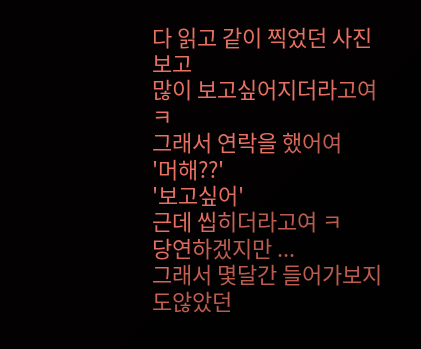다 읽고 같이 찍었던 사진 보고
많이 보고싶어지더라고여 ㅋ
그래서 연락을 했어여
'머해??'
'보고싶어'
근데 씹히더라고여 ㅋ
당연하겠지만 ...
그래서 몇달간 들어가보지도않았던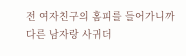전 여자친구의 홈피를 들어가니까
다른 남자랑 사귀더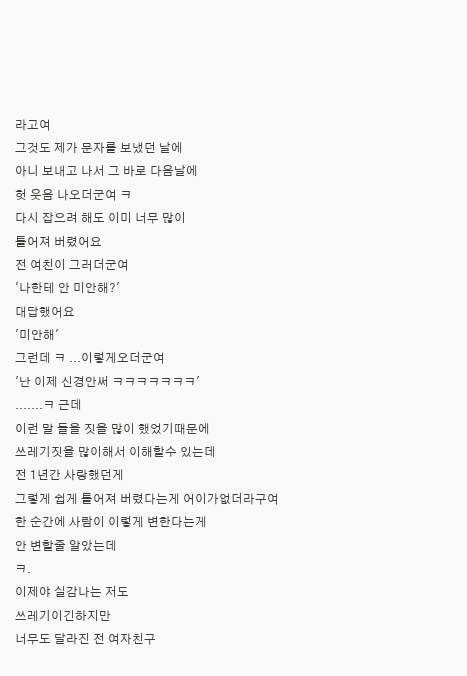라고여
그것도 제가 문자를 보냈던 날에
아니 보내고 나서 그 바로 다음날에
헛 웃음 나오더군여 ㅋ
다시 잡으려 해도 이미 너무 많이
틀어져 버렸어요
전 여친이 그러더군여
'나한테 안 미안해?'
대답했어요
'미안해'
그런데 ㅋ ...이렇게오더군여
'난 이제 신경안써 ㅋㅋㅋㅋㅋㅋㅋ'
.......ㅋ 근데
이런 말 들을 짓을 많이 했었기때문에
쓰레기짓을 많이해서 이해할수 있는데
전 1년간 사랑했던게
그렇게 쉽게 틀어져 버렸다는게 어이가없더라구여
한 순간에 사람이 이렇게 변한다는게
안 변할줄 알았는데
ㅋ.
이제야 실감나는 저도
쓰레기이긴하지만
너무도 달라진 전 여자친구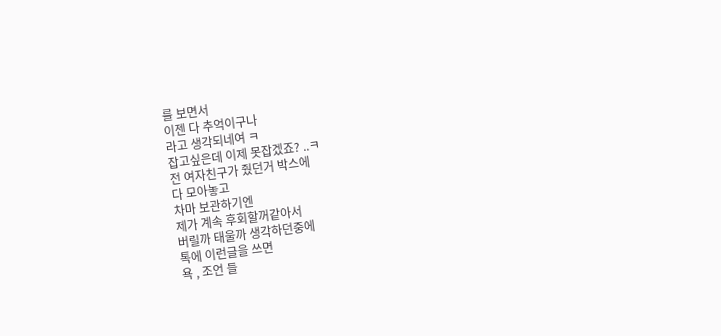를 보면서
이젠 다 추억이구나
라고 생각되네여 ㅋ
잡고싶은데 이제 못잡겠죠? ..ㅋ
전 여자친구가 줬던거 박스에
다 모아놓고
차마 보관하기엔
제가 계속 후회할꺼같아서
버릴까 태울까 생각하던중에
톡에 이런글을 쓰면
욕 , 조언 들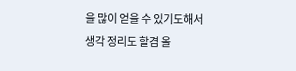을 많이 얻을 수 있기도해서
생각 정리도 할겸 올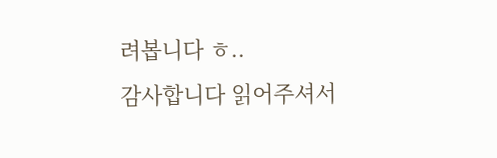려봅니다 ㅎ..
감사합니다 읽어주셔서